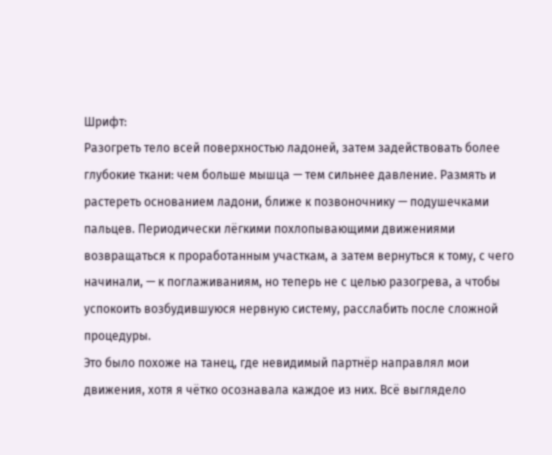Шрифт:
Разогреть тело всей поверхностью ладоней, затем задействовать более глубокие ткани: чем больше мышца — тем сильнее давление. Размять и растереть основанием ладони, ближе к позвоночнику — подушечками пальцев. Периодически лёгкими похлопывающими движениями возвращаться к проработанным участкам, а затем вернуться к тому, с чего начинали, — к поглаживаниям, но теперь не с целью разогрева, а чтобы успокоить возбудившуюся нервную систему, расслабить после сложной процедуры.
Это было похоже на танец, где невидимый партнёр направлял мои движения, хотя я чётко осознавала каждое из них. Всё выглядело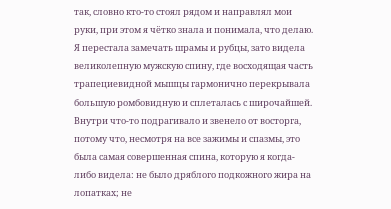так, словно кто-то стоял рядом и направлял мои руки, при этом я чётко знала и понимала, что делаю. Я перестала замечать шрамы и рубцы, зато видела великолепную мужскую спину, где восходящая часть трапециевидной мышцы гармонично перекрывала большую ромбовидную и сплеталась с широчайшей. Внутри что-то подрагивало и звенело от восторга, потому что, несмотря на все зажимы и спазмы, это была самая совершенная спина, которую я когда-либо видела: не было дряблого подкожного жира на лопатках; не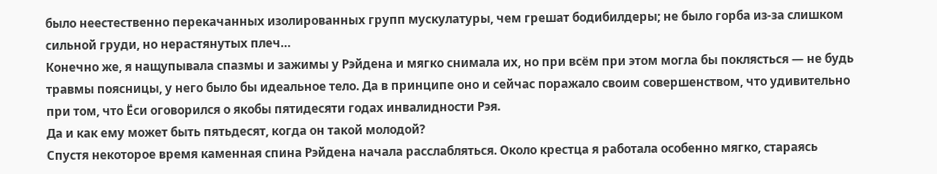было неестественно перекачанных изолированных групп мускулатуры, чем грешат бодибилдеры; не было горба из-за слишком сильной груди, но нерастянутых плеч…
Конечно же, я нащупывала спазмы и зажимы у Рэйдена и мягко снимала их, но при всём при этом могла бы поклясться — не будь травмы поясницы, у него было бы идеальное тело. Да в принципе оно и сейчас поражало своим совершенством, что удивительно при том, что Ёси оговорился о якобы пятидесяти годах инвалидности Рэя.
Да и как ему может быть пятьдесят, когда он такой молодой?
Спустя некоторое время каменная спина Рэйдена начала расслабляться. Около крестца я работала особенно мягко, стараясь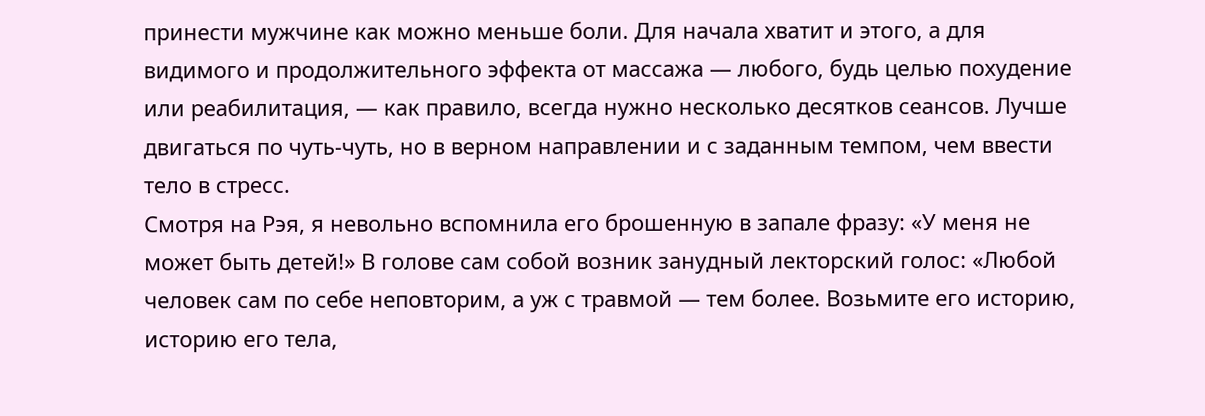принести мужчине как можно меньше боли. Для начала хватит и этого, а для видимого и продолжительного эффекта от массажа — любого, будь целью похудение или реабилитация, — как правило, всегда нужно несколько десятков сеансов. Лучше двигаться по чуть-чуть, но в верном направлении и с заданным темпом, чем ввести тело в стресс.
Смотря на Рэя, я невольно вспомнила его брошенную в запале фразу: «У меня не может быть детей!» В голове сам собой возник занудный лекторский голос: «Любой человек сам по себе неповторим, а уж с травмой — тем более. Возьмите его историю, историю его тела,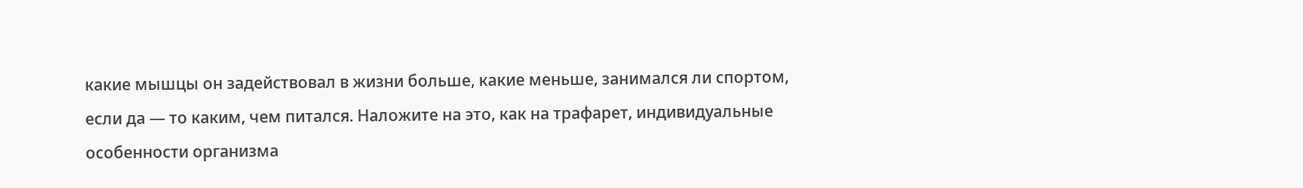какие мышцы он задействовал в жизни больше, какие меньше, занимался ли спортом, если да — то каким, чем питался. Наложите на это, как на трафарет, индивидуальные особенности организма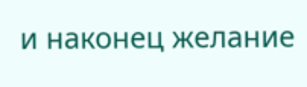и наконец желание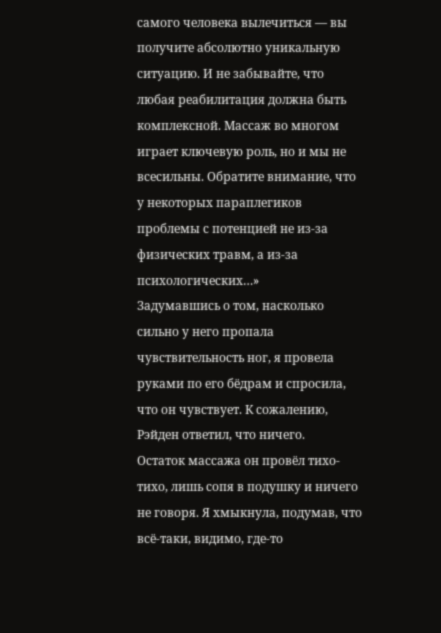самого человека вылечиться — вы получите абсолютно уникальную ситуацию. И не забывайте, что любая реабилитация должна быть комплексной. Массаж во многом играет ключевую роль, но и мы не всесильны. Обратите внимание, что у некоторых параплегиков проблемы с потенцией не из-за физических травм, а из-за психологических…»
Задумавшись о том, насколько сильно у него пропала чувствительность ног, я провела руками по его бёдрам и спросила, что он чувствует. К сожалению, Рэйден ответил, что ничего.
Остаток массажа он провёл тихо-тихо, лишь сопя в подушку и ничего не говоря. Я хмыкнула, подумав, что всё-таки, видимо, где-то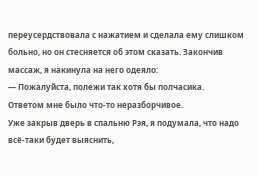переусердствовала с нажатием и сделала ему слишком больно, но он стесняется об этом сказать. Закончив массаж, я накинула на него одеяло:
— Пожалуйста, полежи так хотя бы полчасика.
Ответом мне было что-то неразборчивое.
Уже закрыв дверь в спальню Рэя, я подумала, что надо всё-таки будет выяснить,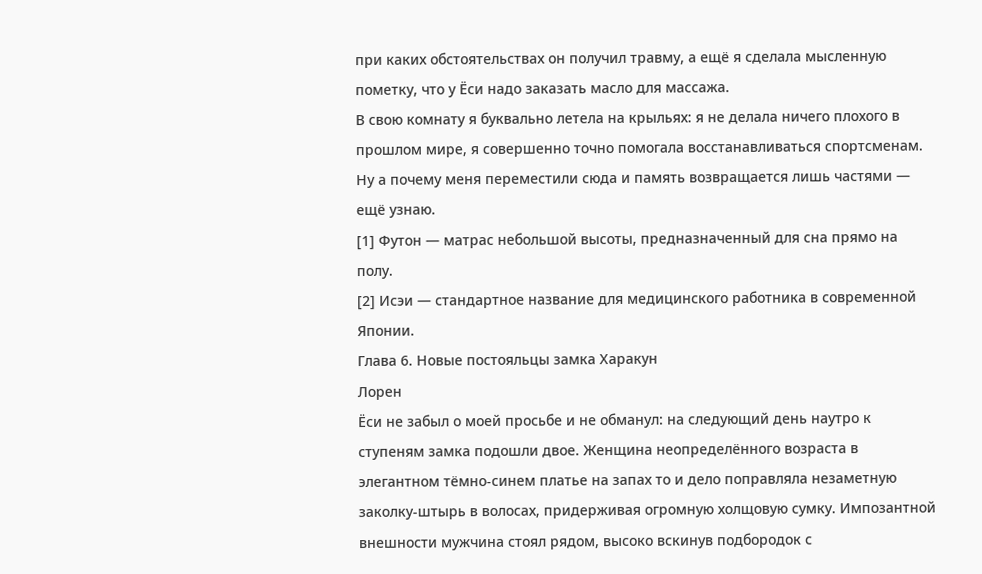при каких обстоятельствах он получил травму, а ещё я сделала мысленную пометку, что у Ёси надо заказать масло для массажа.
В свою комнату я буквально летела на крыльях: я не делала ничего плохого в прошлом мире, я совершенно точно помогала восстанавливаться спортсменам. Ну а почему меня переместили сюда и память возвращается лишь частями — ещё узнаю.
[1] Футон — матрас небольшой высоты, предназначенный для сна прямо на полу.
[2] Исэи — стандартное название для медицинского работника в современной Японии.
Глава 6. Новые постояльцы замка Харакун
Лорен
Ёси не забыл о моей просьбе и не обманул: на следующий день наутро к ступеням замка подошли двое. Женщина неопределённого возраста в элегантном тёмно-синем платье на запaх то и дело поправляла незаметную заколку-штырь в волосах, придерживая огромную холщовую сумку. Импозантной внешности мужчина стоял рядом, высоко вскинув подбородок с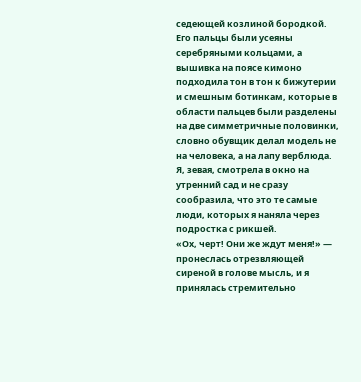седеющей козлиной бородкой. Его пальцы были усеяны серебряными кольцами, а вышивка на поясе кимоно подходила тон в тон к бижутерии и смешным ботинкам, которые в области пальцев были разделены на две симметричные половинки, словно обувщик делал модель не на человека, а на лапу верблюда.
Я, зевая, смотрела в окно на утренний сад и не сразу сообразила, что это те самые люди, которых я наняла через подростка с рикшей.
«Ох, черт! Они же ждут меня!» — пронеслась отрезвляющей сиреной в голове мысль, и я принялась стремительно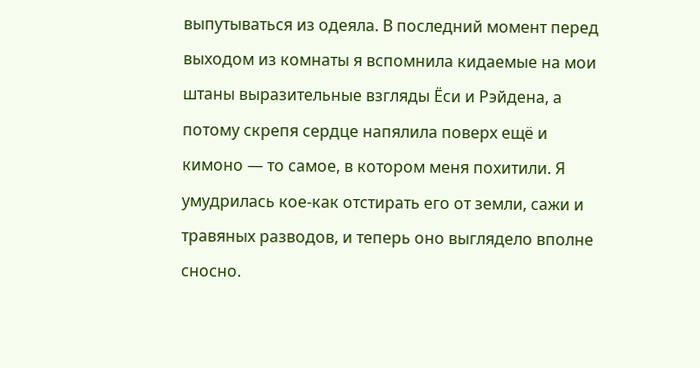выпутываться из одеяла. В последний момент перед выходом из комнаты я вспомнила кидаемые на мои штаны выразительные взгляды Ёси и Рэйдена, а потому скрепя сердце напялила поверх ещё и кимоно — то самое, в котором меня похитили. Я умудрилась кое-как отстирать его от земли, сажи и травяных разводов, и теперь оно выглядело вполне сносно.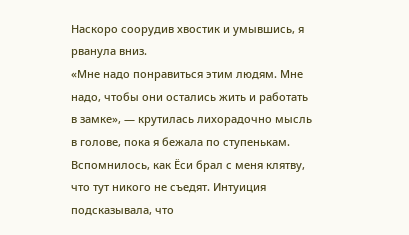Наскоро соорудив хвостик и умывшись, я рванула вниз.
«Мне надо понравиться этим людям. Мне надо, чтобы они остались жить и работать в замке», — крутилась лихорадочно мысль в голове, пока я бежала по ступенькам. Вспомнилось, как Ёси брал с меня клятву, что тут никого не съедят. Интуиция подсказывала, что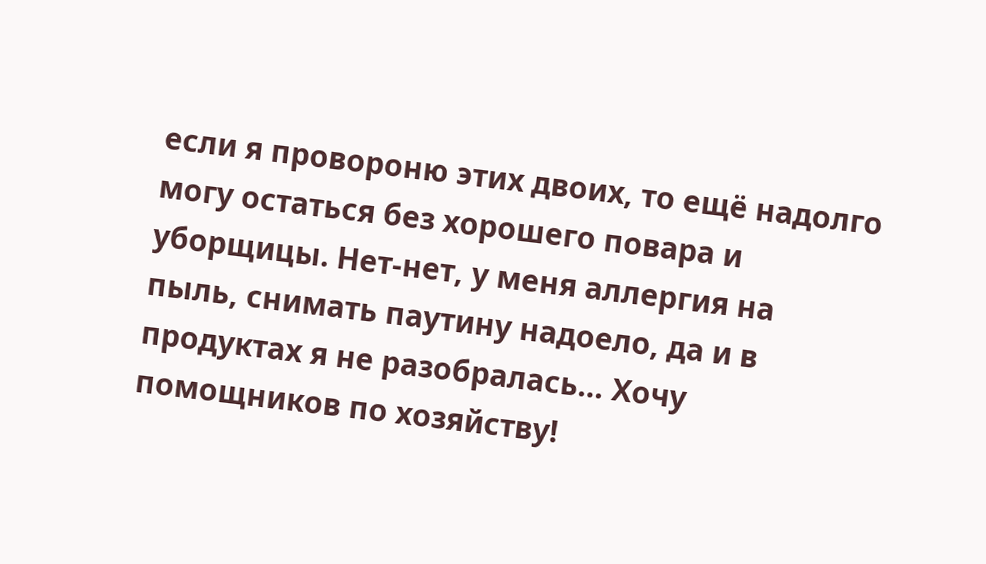если я провороню этих двоих, то ещё надолго могу остаться без хорошего повара и уборщицы. Нет-нет, у меня аллергия на пыль, снимать паутину надоело, да и в продуктах я не разобралась… Хочу помощников по хозяйству!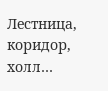Лестница, коридор, холл…